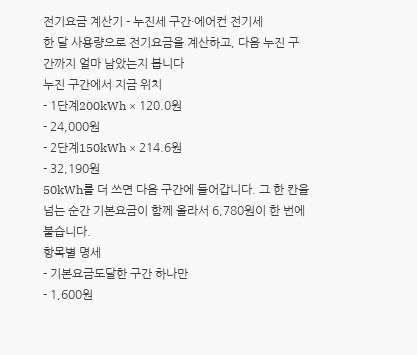전기요금 계산기 - 누진세 구간·에어컨 전기세
한 달 사용량으로 전기요금을 계산하고, 다음 누진 구간까지 얼마 남았는지 봅니다
누진 구간에서 지금 위치
- 1단계200kWh × 120.0원
- 24,000원
- 2단계150kWh × 214.6원
- 32,190원
50kWh를 더 쓰면 다음 구간에 들어갑니다. 그 한 칸을 넘는 순간 기본요금이 함께 올라서 6,780원이 한 번에 붙습니다.
항목별 명세
- 기본요금도달한 구간 하나만
- 1,600원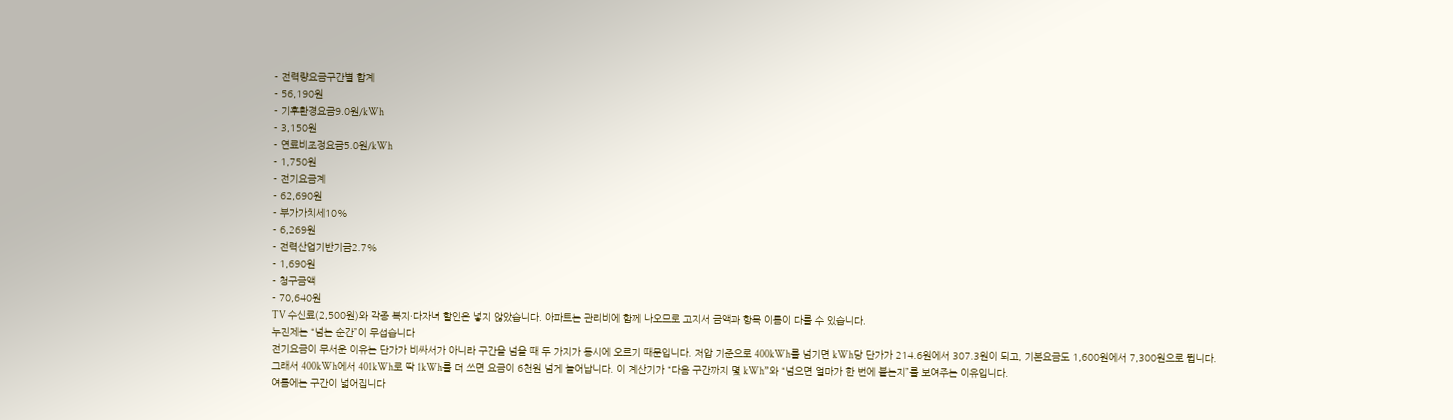- 전력량요금구간별 합계
- 56,190원
- 기후환경요금9.0원/kWh
- 3,150원
- 연료비조정요금5.0원/kWh
- 1,750원
- 전기요금계
- 62,690원
- 부가가치세10%
- 6,269원
- 전력산업기반기금2.7%
- 1,690원
- 청구금액
- 70,640원
TV 수신료(2,500원)와 각종 복지·다자녀 할인은 넣지 않았습니다. 아파트는 관리비에 함께 나오므로 고지서 금액과 항목 이름이 다를 수 있습니다.
누진제는 “넘는 순간”이 무섭습니다
전기요금이 무서운 이유는 단가가 비싸서가 아니라 구간을 넘을 때 두 가지가 동시에 오르기 때문입니다. 저압 기준으로 400kWh를 넘기면 kWh당 단가가 214.6원에서 307.3원이 되고, 기본요금도 1,600원에서 7,300원으로 뜁니다.
그래서 400kWh에서 401kWh로 딱 1kWh를 더 쓰면 요금이 6천원 넘게 늘어납니다. 이 계산기가 “다음 구간까지 몇 kWh”와 “넘으면 얼마가 한 번에 붙는지”를 보여주는 이유입니다.
여름에는 구간이 넓어집니다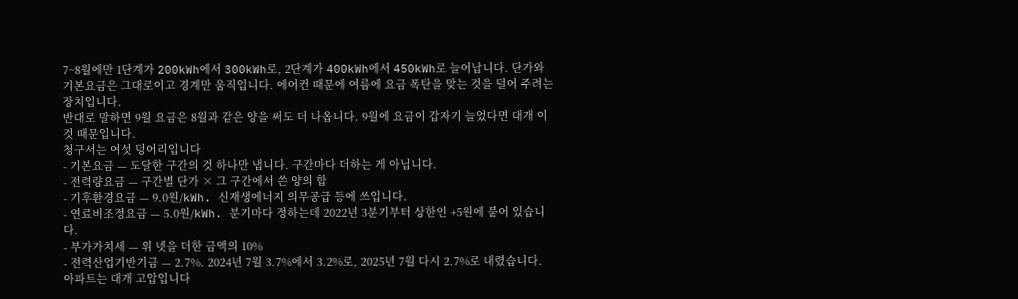7~8월에만 1단계가 200kWh에서 300kWh로, 2단계가 400kWh에서 450kWh로 늘어납니다. 단가와 기본요금은 그대로이고 경계만 움직입니다. 에어컨 때문에 여름에 요금 폭탄을 맞는 것을 덜어 주려는 장치입니다.
반대로 말하면 9월 요금은 8월과 같은 양을 써도 더 나옵니다. 9월에 요금이 갑자기 늘었다면 대개 이것 때문입니다.
청구서는 여섯 덩어리입니다
- 기본요금 — 도달한 구간의 것 하나만 냅니다. 구간마다 더하는 게 아닙니다.
- 전력량요금 — 구간별 단가 × 그 구간에서 쓴 양의 합
- 기후환경요금 — 9.0원/kWh. 신재생에너지 의무공급 등에 쓰입니다.
- 연료비조정요금 — 5.0원/kWh. 분기마다 정하는데 2022년 3분기부터 상한인 +5원에 붙어 있습니다.
- 부가가치세 — 위 넷을 더한 금액의 10%
- 전력산업기반기금 — 2.7%. 2024년 7월 3.7%에서 3.2%로, 2025년 7월 다시 2.7%로 내렸습니다.
아파트는 대개 고압입니다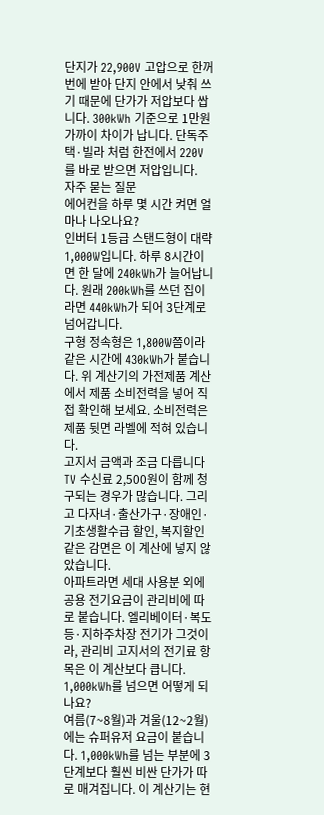단지가 22,900V 고압으로 한꺼번에 받아 단지 안에서 낮춰 쓰기 때문에 단가가 저압보다 쌉니다. 300kWh 기준으로 1만원 가까이 차이가 납니다. 단독주택·빌라 처럼 한전에서 220V를 바로 받으면 저압입니다.
자주 묻는 질문
에어컨을 하루 몇 시간 켜면 얼마나 나오나요?
인버터 1등급 스탠드형이 대략 1,000W입니다. 하루 8시간이면 한 달에 240kWh가 늘어납니다. 원래 200kWh를 쓰던 집이라면 440kWh가 되어 3단계로 넘어갑니다.
구형 정속형은 1,800W쯤이라 같은 시간에 430kWh가 붙습니다. 위 계산기의 가전제품 계산에서 제품 소비전력을 넣어 직접 확인해 보세요. 소비전력은 제품 뒷면 라벨에 적혀 있습니다.
고지서 금액과 조금 다릅니다
TV 수신료 2,500원이 함께 청구되는 경우가 많습니다. 그리고 다자녀·출산가구·장애인·기초생활수급 할인, 복지할인 같은 감면은 이 계산에 넣지 않았습니다.
아파트라면 세대 사용분 외에 공용 전기요금이 관리비에 따로 붙습니다. 엘리베이터·복도등·지하주차장 전기가 그것이라, 관리비 고지서의 전기료 항목은 이 계산보다 큽니다.
1,000kWh를 넘으면 어떻게 되나요?
여름(7~8월)과 겨울(12~2월)에는 슈퍼유저 요금이 붙습니다. 1,000kWh를 넘는 부분에 3단계보다 훨씬 비싼 단가가 따로 매겨집니다. 이 계산기는 현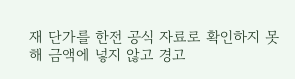재 단가를 한전 공식 자료로 확인하지 못해 금액에 넣지 않고 경고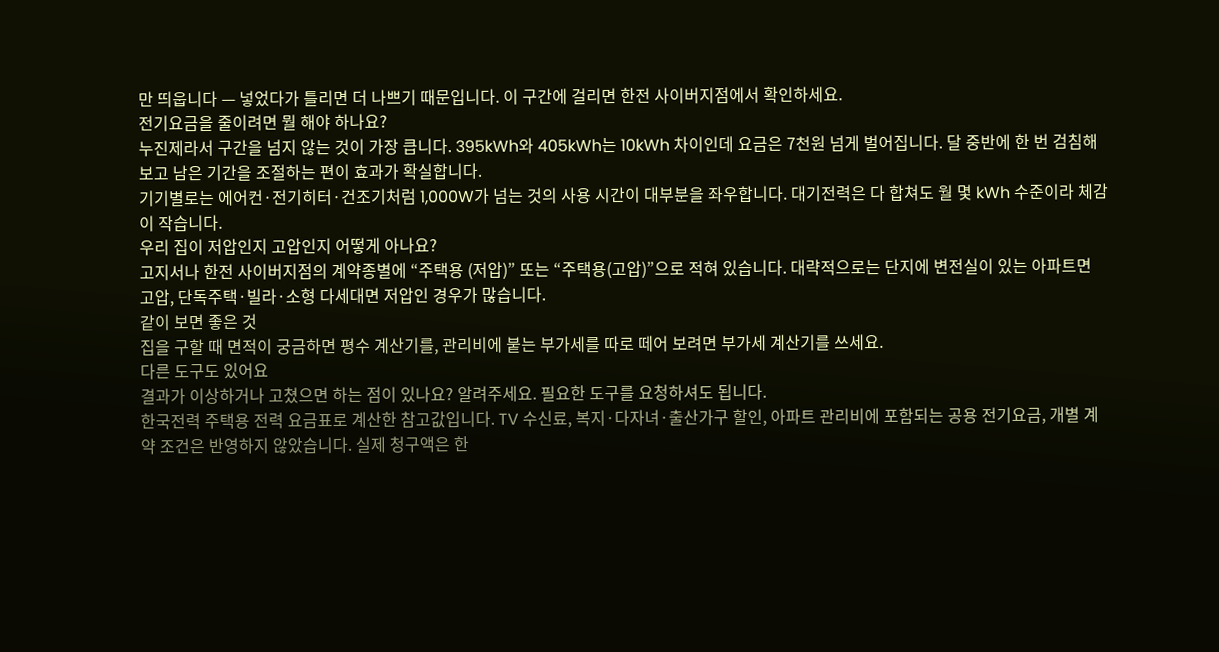만 띄웁니다 — 넣었다가 틀리면 더 나쁘기 때문입니다. 이 구간에 걸리면 한전 사이버지점에서 확인하세요.
전기요금을 줄이려면 뭘 해야 하나요?
누진제라서 구간을 넘지 않는 것이 가장 큽니다. 395kWh와 405kWh는 10kWh 차이인데 요금은 7천원 넘게 벌어집니다. 달 중반에 한 번 검침해 보고 남은 기간을 조절하는 편이 효과가 확실합니다.
기기별로는 에어컨·전기히터·건조기처럼 1,000W가 넘는 것의 사용 시간이 대부분을 좌우합니다. 대기전력은 다 합쳐도 월 몇 kWh 수준이라 체감이 작습니다.
우리 집이 저압인지 고압인지 어떻게 아나요?
고지서나 한전 사이버지점의 계약종별에 “주택용 (저압)” 또는 “주택용(고압)”으로 적혀 있습니다. 대략적으로는 단지에 변전실이 있는 아파트면 고압, 단독주택·빌라·소형 다세대면 저압인 경우가 많습니다.
같이 보면 좋은 것
집을 구할 때 면적이 궁금하면 평수 계산기를, 관리비에 붙는 부가세를 따로 떼어 보려면 부가세 계산기를 쓰세요.
다른 도구도 있어요
결과가 이상하거나 고쳤으면 하는 점이 있나요? 알려주세요. 필요한 도구를 요청하셔도 됩니다.
한국전력 주택용 전력 요금표로 계산한 참고값입니다. TV 수신료, 복지·다자녀·출산가구 할인, 아파트 관리비에 포함되는 공용 전기요금, 개별 계약 조건은 반영하지 않았습니다. 실제 청구액은 한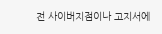전 사이버지점이나 고지서에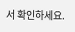서 확인하세요.